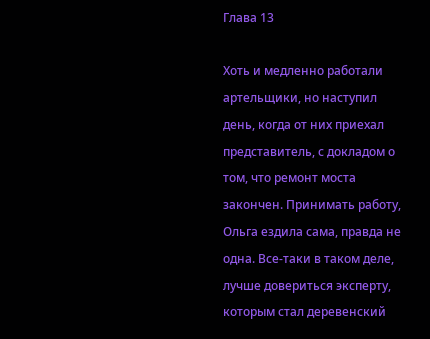Глава 13

Хоть и медленно работали артельщики, но наступил день, когда от них приехал представитель, с докладом о том, что ремонт моста закончен. Принимать работу, Ольга ездила сама, правда не одна. Все-таки в таком деле, лучше довериться эксперту, которым стал деревенский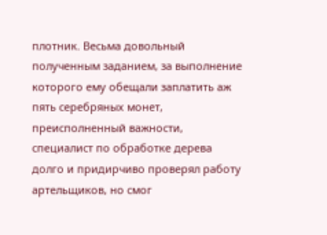плотник. Весьма довольный полученным заданием, за выполнение которого ему обещали заплатить аж пять серебряных монет, преисполненный важности, специалист по обработке дерева долго и придирчиво проверял работу артельщиков, но смог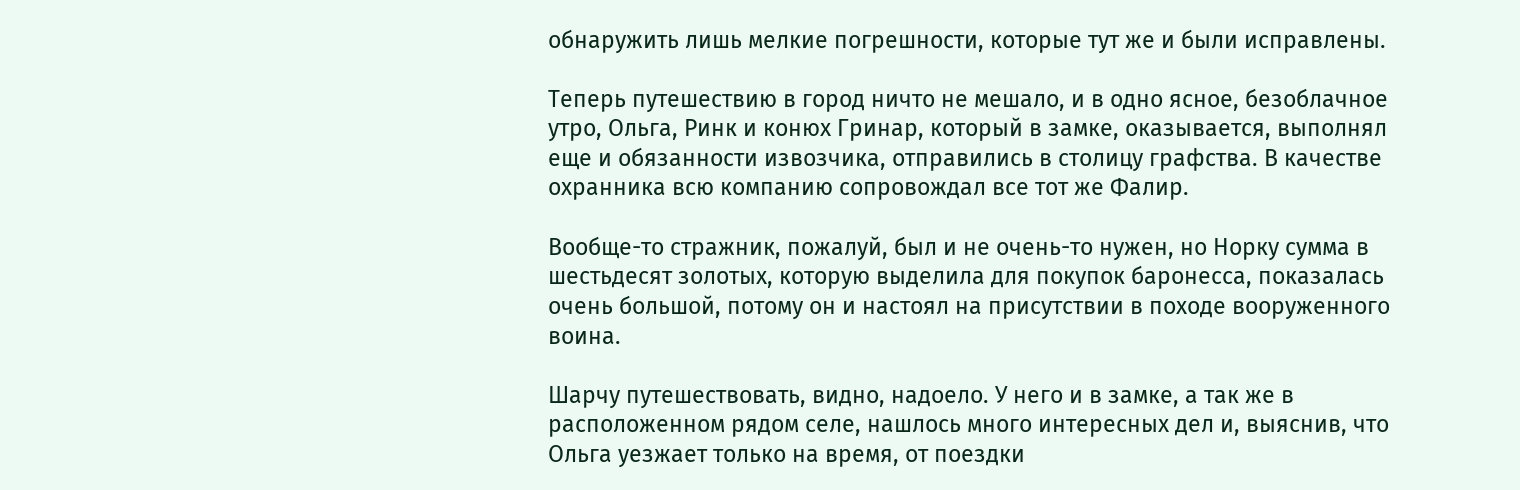обнаружить лишь мелкие погрешности, которые тут же и были исправлены.

Теперь путешествию в город ничто не мешало, и в одно ясное, безоблачное утро, Ольга, Ринк и конюх Гринар, который в замке, оказывается, выполнял еще и обязанности извозчика, отправились в столицу графства. В качестве охранника всю компанию сопровождал все тот же Фалир.

Вообще-то стражник, пожалуй, был и не очень-то нужен, но Норку сумма в шестьдесят золотых, которую выделила для покупок баронесса, показалась очень большой, потому он и настоял на присутствии в походе вооруженного воина.

Шарчу путешествовать, видно, надоело. У него и в замке, а так же в расположенном рядом селе, нашлось много интересных дел и, выяснив, что Ольга уезжает только на время, от поездки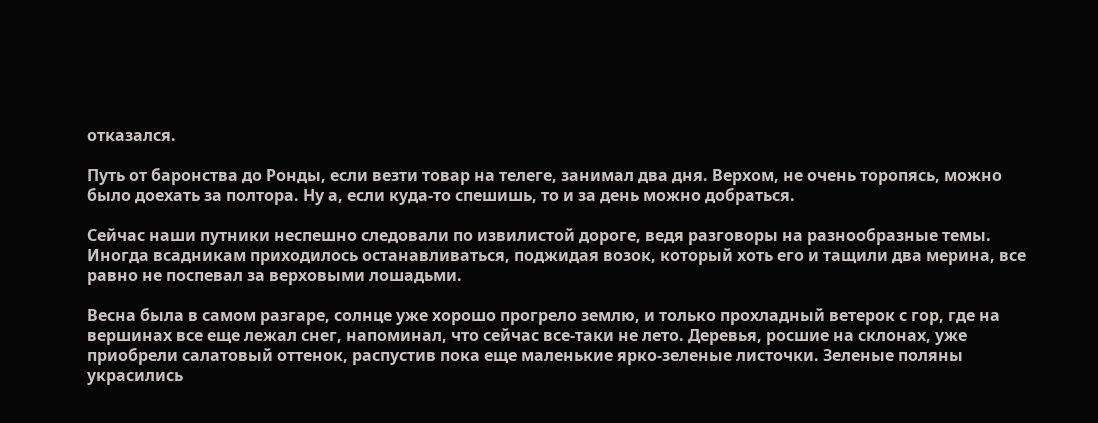отказался.

Путь от баронства до Ронды, если везти товар на телеге, занимал два дня. Верхом, не очень торопясь, можно было доехать за полтора. Ну а, если куда-то спешишь, то и за день можно добраться.

Сейчас наши путники неспешно следовали по извилистой дороге, ведя разговоры на разнообразные темы. Иногда всадникам приходилось останавливаться, поджидая возок, который хоть его и тащили два мерина, все равно не поспевал за верховыми лошадьми.

Весна была в самом разгаре, солнце уже хорошо прогрело землю, и только прохладный ветерок с гор, где на вершинах все еще лежал снег, напоминал, что сейчас все-таки не лето. Деревья, росшие на склонах, уже приобрели салатовый оттенок, распустив пока еще маленькие ярко-зеленые листочки. Зеленые поляны украсились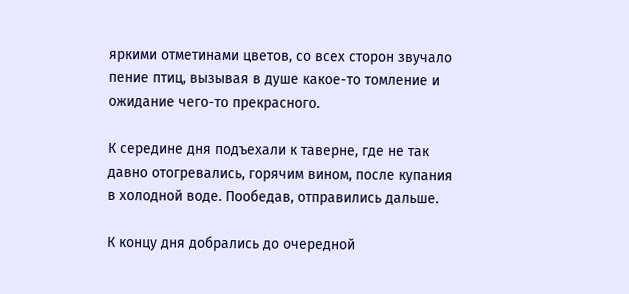яркими отметинами цветов, со всех сторон звучало пение птиц, вызывая в душе какое-то томление и ожидание чего-то прекрасного.

К середине дня подъехали к таверне, где не так давно отогревались, горячим вином, после купания в холодной воде. Пообедав, отправились дальше.

К концу дня добрались до очередной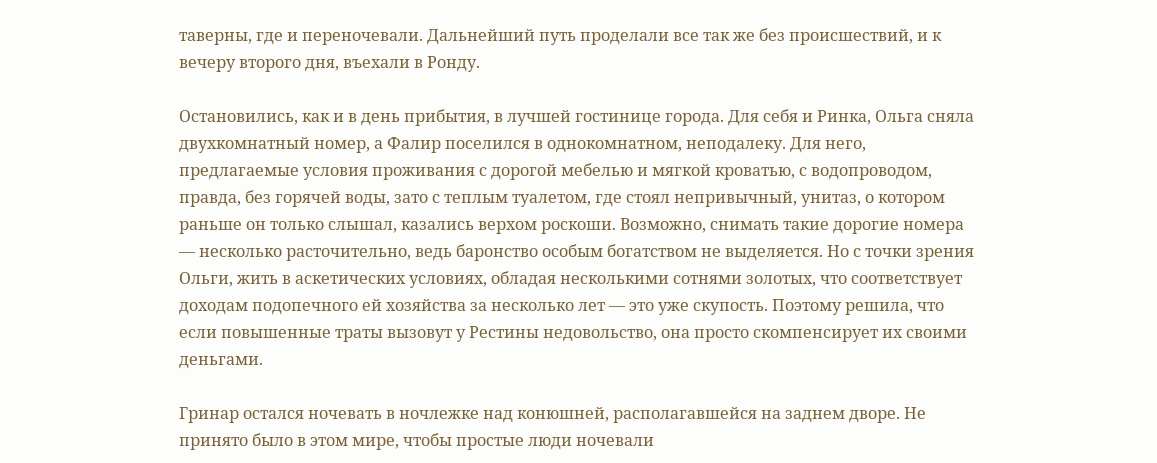таверны, где и переночевали. Дальнейший путь проделали все так же без происшествий, и к вечеру второго дня, въехали в Ронду.

Остановились, как и в день прибытия, в лучшей гостинице города. Для себя и Ринка, Ольга сняла двухкомнатный номер, а Фалир поселился в однокомнатном, неподалеку. Для него, предлагаемые условия проживания с дорогой мебелью и мягкой кроватью, с водопроводом, правда, без горячей воды, зато с теплым туалетом, где стоял непривычный, унитаз, о котором раньше он только слышал, казались верхом роскоши. Возможно, снимать такие дорогие номера — несколько расточительно, ведь баронство особым богатством не выделяется. Но с точки зрения Ольги, жить в аскетических условиях, обладая несколькими сотнями золотых, что соответствует доходам подопечного ей хозяйства за несколько лет — это уже скупость. Поэтому решила, что если повышенные траты вызовут у Рестины недовольство, она просто скомпенсирует их своими деньгами.

Гринар остался ночевать в ночлежке над конюшней, располагавшейся на заднем дворе. Не принято было в этом мире, чтобы простые люди ночевали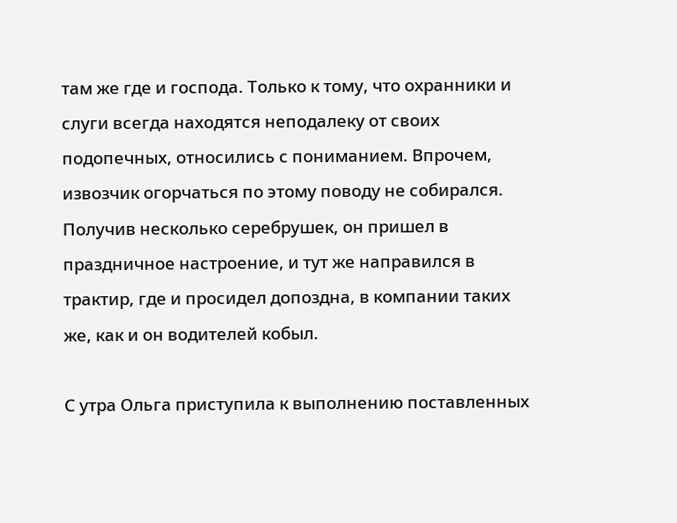там же где и господа. Только к тому, что охранники и слуги всегда находятся неподалеку от своих подопечных, относились с пониманием. Впрочем, извозчик огорчаться по этому поводу не собирался. Получив несколько серебрушек, он пришел в праздничное настроение, и тут же направился в трактир, где и просидел допоздна, в компании таких же, как и он водителей кобыл.

С утра Ольга приступила к выполнению поставленных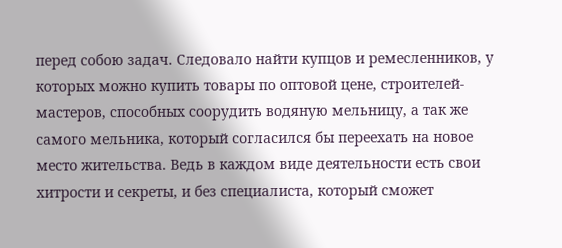перед собою задач. Следовало найти купцов и ремесленников, у которых можно купить товары по оптовой цене, строителей-мастеров, способных соорудить водяную мельницу, а так же самого мельника, который согласился бы переехать на новое место жительства. Ведь в каждом виде деятельности есть свои хитрости и секреты, и без специалиста, который сможет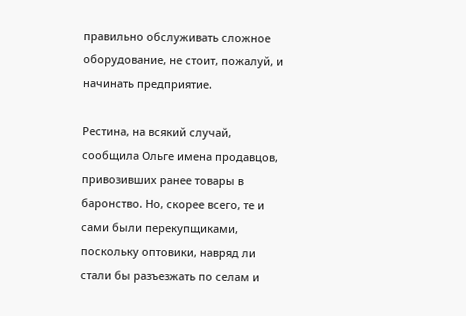правильно обслуживать сложное оборудование, не стоит, пожалуй, и начинать предприятие.

Рестина, на всякий случай, сообщила Ольге имена продавцов, привозивших ранее товары в баронство. Но, скорее всего, те и сами были перекупщиками, поскольку оптовики, навряд ли стали бы разъезжать по селам и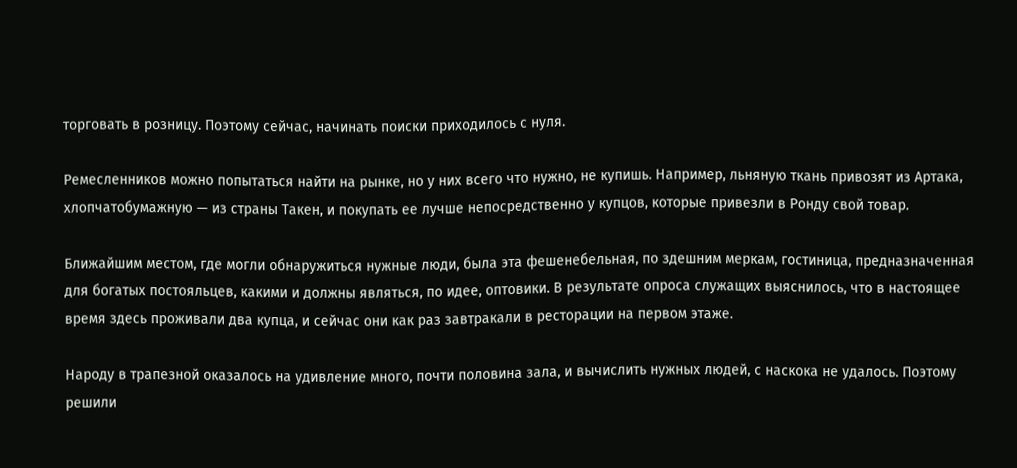торговать в розницу. Поэтому сейчас, начинать поиски приходилось с нуля.

Ремесленников можно попытаться найти на рынке, но у них всего что нужно, не купишь. Например, льняную ткань привозят из Артака, хлопчатобумажную — из страны Такен, и покупать ее лучше непосредственно у купцов, которые привезли в Ронду свой товар.

Ближайшим местом, где могли обнаружиться нужные люди, была эта фешенебельная, по здешним меркам, гостиница, предназначенная для богатых постояльцев, какими и должны являться, по идее, оптовики. В результате опроса служащих выяснилось, что в настоящее время здесь проживали два купца, и сейчас они как раз завтракали в ресторации на первом этаже.

Народу в трапезной оказалось на удивление много, почти половина зала, и вычислить нужных людей, с наскока не удалось. Поэтому решили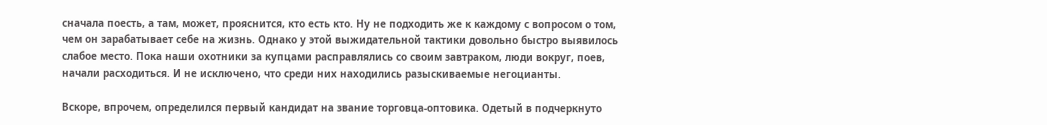сначала поесть, а там, может, прояснится, кто есть кто. Ну не подходить же к каждому с вопросом о том, чем он зарабатывает себе на жизнь. Однако у этой выжидательной тактики довольно быстро выявилось слабое место. Пока наши охотники за купцами расправлялись со своим завтраком, люди вокруг, поев, начали расходиться. И не исключено, что среди них находились разыскиваемые негоцианты.

Вскоре, впрочем, определился первый кандидат на звание торговца-оптовика. Одетый в подчеркнуто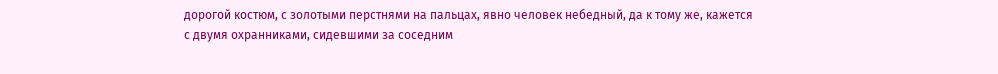дорогой костюм, с золотыми перстнями на пальцах, явно человек небедный, да к тому же, кажется с двумя охранниками, сидевшими за соседним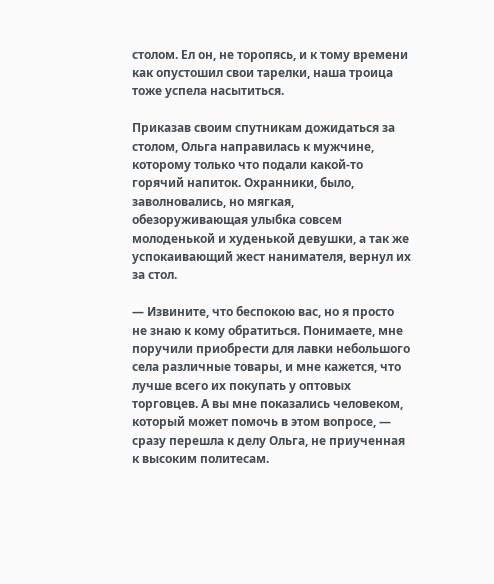столом. Ел он, не торопясь, и к тому времени как опустошил свои тарелки, наша троица тоже успела насытиться.

Приказав своим спутникам дожидаться за столом, Ольга направилась к мужчине, которому только что подали какой-то горячий напиток. Охранники, было, заволновались, но мягкая, обезоруживающая улыбка совсем молоденькой и худенькой девушки, а так же успокаивающий жест нанимателя, вернул их за стол.

— Извините, что беспокою вас, но я просто не знаю к кому обратиться. Понимаете, мне поручили приобрести для лавки небольшого села различные товары, и мне кажется, что лучше всего их покупать у оптовых торговцев. А вы мне показались человеком, который может помочь в этом вопросе, — сразу перешла к делу Ольга, не приученная к высоким политесам.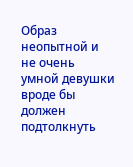Образ неопытной и не очень умной девушки вроде бы должен подтолкнуть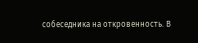собеседника на откровенность. В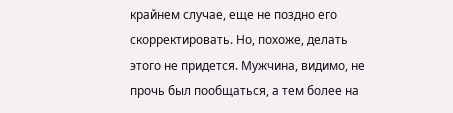крайнем случае, еще не поздно его скорректировать. Но, похоже, делать этого не придется. Мужчина, видимо, не прочь был пообщаться, а тем более на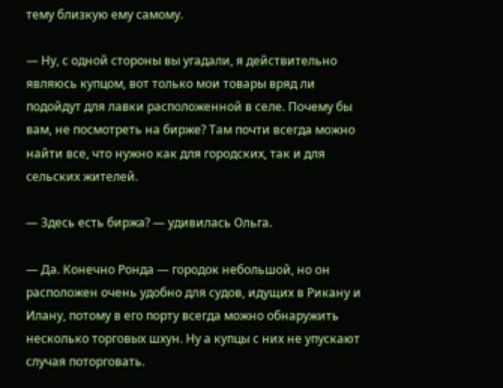тему близкую ему самому.

— Ну, с одной стороны вы угадали, я действительно являюсь купцом, вот только мои товары вряд ли подойдут для лавки расположенной в селе. Почему бы вам, не посмотреть на бирже? Там почти всегда можно найти все, что нужно как для городских, так и для сельских жителей.

— Здесь есть биржа? — удивилась Ольга.

— Да. Конечно Ронда — городок небольшой, но он расположен очень удобно для судов, идущих в Рикану и Илану, потому в его порту всегда можно обнаружить несколько торговых шхун. Ну а купцы с них не упускают случая поторговать.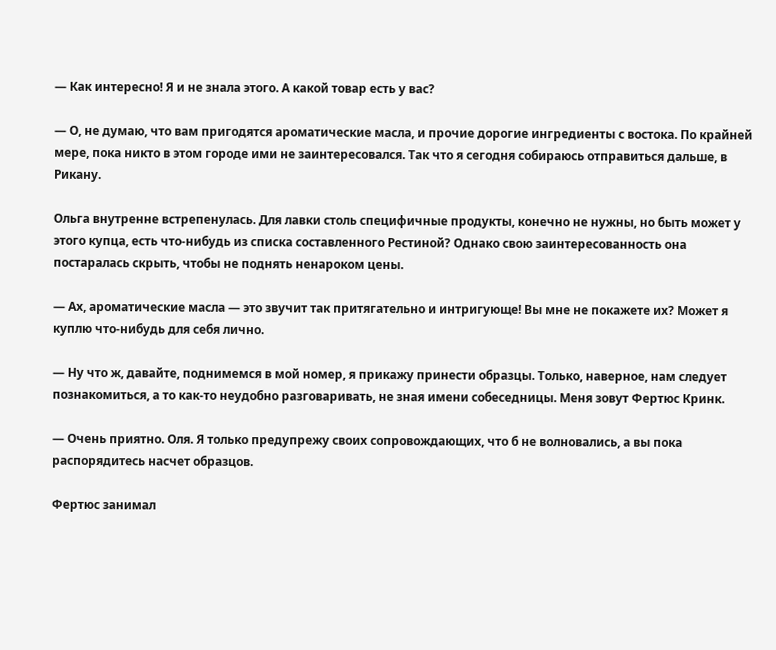— Как интересно! Я и не знала этого. А какой товар есть у вас?

— О, не думаю, что вам пригодятся ароматические масла, и прочие дорогие ингредиенты с востока. По крайней мере, пока никто в этом городе ими не заинтересовался. Так что я сегодня собираюсь отправиться дальше, в Рикану.

Ольга внутренне встрепенулась. Для лавки столь специфичные продукты, конечно не нужны, но быть может у этого купца, есть что-нибудь из списка составленного Рестиной? Однако свою заинтересованность она постаралась скрыть, чтобы не поднять ненароком цены.

— Ах, ароматические масла — это звучит так притягательно и интригующе! Вы мне не покажете их? Может я куплю что-нибудь для себя лично.

— Ну что ж, давайте, поднимемся в мой номер, я прикажу принести образцы. Только, наверное, нам следует познакомиться, а то как-то неудобно разговаривать, не зная имени собеседницы. Меня зовут Фертюс Кринк.

— Очень приятно. Оля. Я только предупрежу своих сопровождающих, что б не волновались, а вы пока распорядитесь насчет образцов.

Фертюс занимал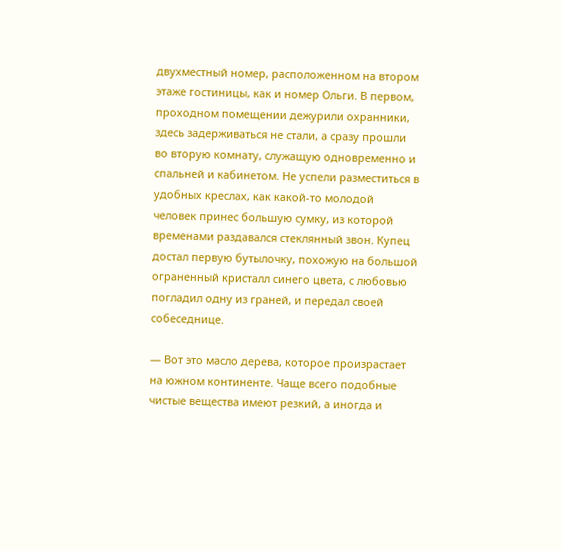двухместный номер, расположенном на втором этаже гостиницы, как и номер Ольги. В первом, проходном помещении дежурили охранники, здесь задерживаться не стали, а сразу прошли во вторую комнату, служащую одновременно и спальней и кабинетом. Не успели разместиться в удобных креслах, как какой-то молодой человек принес большую сумку, из которой временами раздавался стеклянный звон. Купец достал первую бутылочку, похожую на большой ограненный кристалл синего цвета, с любовью погладил одну из граней, и передал своей собеседнице.

— Вот это масло дерева, которое произрастает на южном континенте. Чаще всего подобные чистые вещества имеют резкий, а иногда и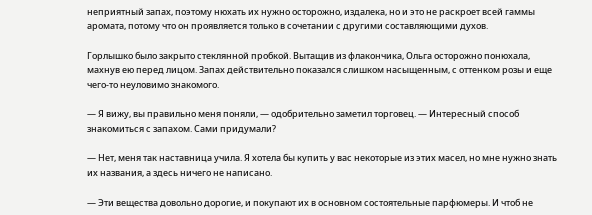неприятный запах, поэтому нюхать их нужно осторожно, издалека, но и это не раскроет всей гаммы аромата, потому что он проявляется только в сочетании с другими составляющими духов.

Горлышко было закрыто стеклянной пробкой. Вытащив из флакончика, Ольга осторожно понюхала, махнув ею перед лицом. Запах действительно показался слишком насыщенным, с оттенком розы и еще чего-то неуловимо знакомого.

— Я вижу, вы правильно меня поняли, — одобрительно заметил торговец. — Интересный способ знакомиться с запахом. Сами придумали?

— Нет, меня так наставница учила. Я хотела бы купить у вас некоторые из этих масел, но мне нужно знать их названия, а здесь ничего не написано.

— Эти вещества довольно дорогие, и покупают их в основном состоятельные парфюмеры. И чтоб не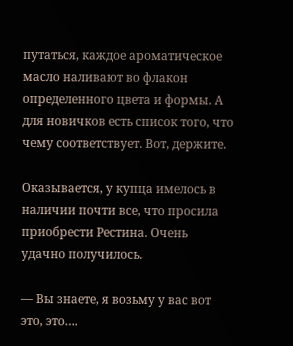путаться, каждое ароматическое масло наливают во флакон определенного цвета и формы. А для новичков есть список того, что чему соответствует. Вот, держите.

Оказывается, у купца имелось в наличии почти все, что просила приобрести Рестина. Очень удачно получилось.

— Вы знаете, я возьму у вас вот это, это….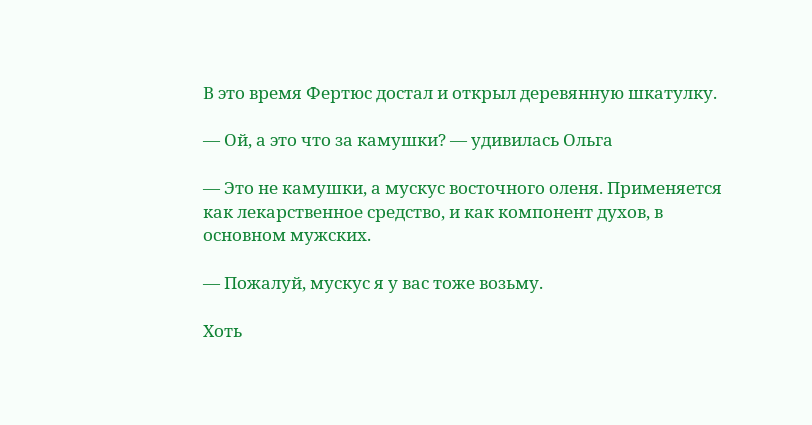В это время Фертюс достал и открыл деревянную шкатулку.

— Ой, а это что за камушки? — удивилась Ольга

— Это не камушки, а мускус восточного оленя. Применяется как лекарственное средство, и как компонент духов, в основном мужских.

— Пожалуй, мускус я у вас тоже возьму.

Хоть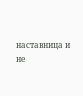наставница и не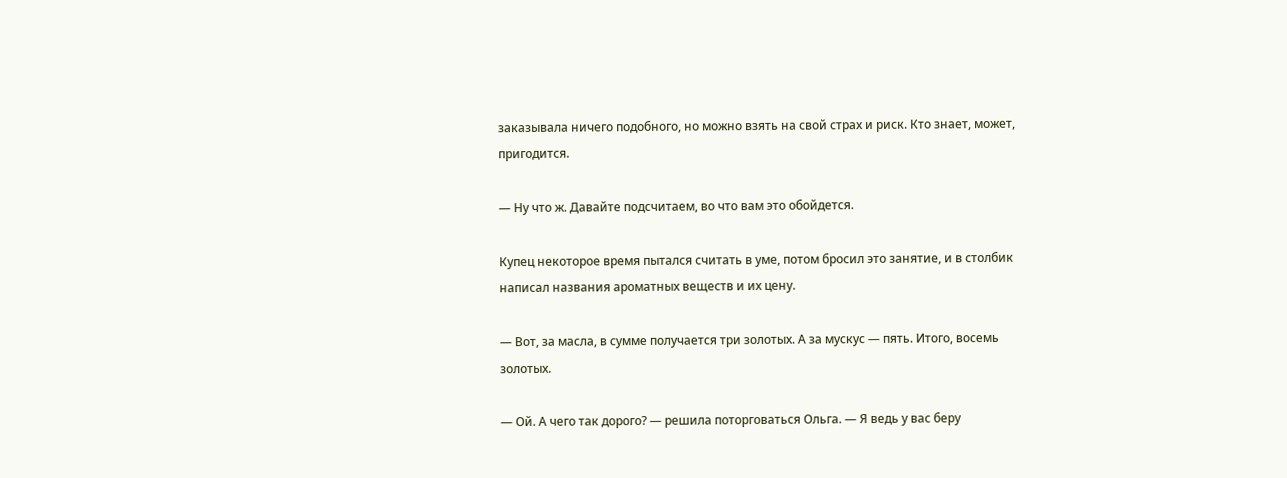заказывала ничего подобного, но можно взять на свой страх и риск. Кто знает, может, пригодится.

— Ну что ж. Давайте подсчитаем, во что вам это обойдется.

Купец некоторое время пытался считать в уме, потом бросил это занятие, и в столбик написал названия ароматных веществ и их цену.

— Вот, за масла, в сумме получается три золотых. А за мускус — пять. Итого, восемь золотых.

— Ой. А чего так дорого? — решила поторговаться Ольга. — Я ведь у вас беру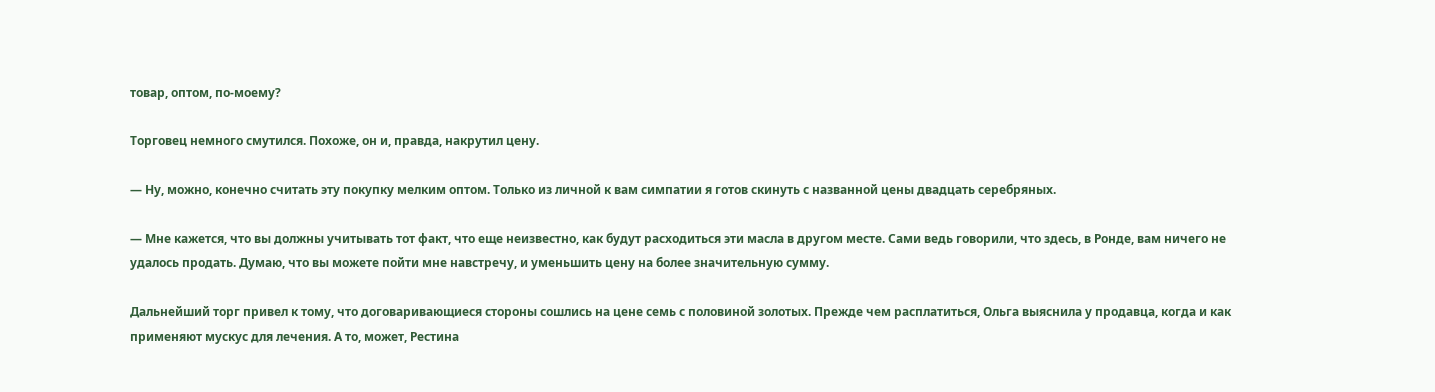товар, оптом, по-моему?

Торговец немного смутился. Похоже, он и, правда, накрутил цену.

— Ну, можно, конечно считать эту покупку мелким оптом. Только из личной к вам симпатии я готов скинуть с названной цены двадцать серебряных.

— Мне кажется, что вы должны учитывать тот факт, что еще неизвестно, как будут расходиться эти масла в другом месте. Сами ведь говорили, что здесь, в Ронде, вам ничего не удалось продать. Думаю, что вы можете пойти мне навстречу, и уменьшить цену на более значительную сумму.

Дальнейший торг привел к тому, что договаривающиеся стороны сошлись на цене семь с половиной золотых. Прежде чем расплатиться, Ольга выяснила у продавца, когда и как применяют мускус для лечения. А то, может, Рестина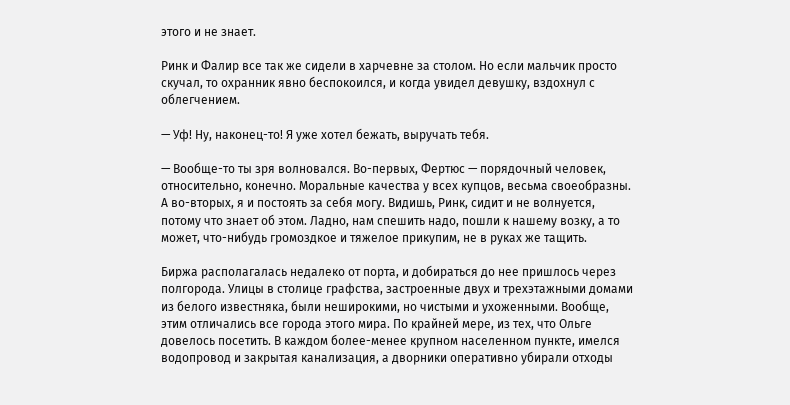этого и не знает.

Ринк и Фалир все так же сидели в харчевне за столом. Но если мальчик просто скучал, то охранник явно беспокоился, и когда увидел девушку, вздохнул с облегчением.

— Уф! Ну, наконец-то! Я уже хотел бежать, выручать тебя.

— Вообще-то ты зря волновался. Во-первых, Фертюс — порядочный человек, относительно, конечно. Моральные качества у всех купцов, весьма своеобразны. А во-вторых, я и постоять за себя могу. Видишь, Ринк, сидит и не волнуется, потому что знает об этом. Ладно, нам спешить надо, пошли к нашему возку, а то может, что-нибудь громоздкое и тяжелое прикупим, не в руках же тащить.

Биржа располагалась недалеко от порта, и добираться до нее пришлось через полгорода. Улицы в столице графства, застроенные двух и трехэтажными домами из белого известняка, были неширокими, но чистыми и ухоженными. Вообще, этим отличались все города этого мира. По крайней мере, из тех, что Ольге довелось посетить. В каждом более-менее крупном населенном пункте, имелся водопровод и закрытая канализация, а дворники оперативно убирали отходы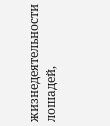жизнедеятельности лошадей,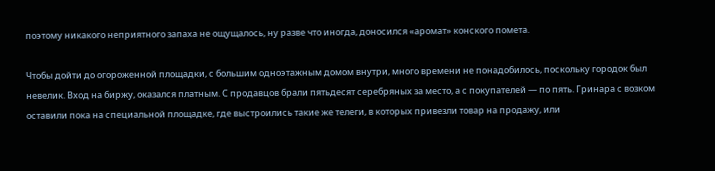поэтому никакого неприятного запаха не ощущалось, ну разве что иногда, доносился «аромат» конского помета.

Чтобы дойти до огороженной площадки, с большим одноэтажным домом внутри, много времени не понадобилось, поскольку городок был невелик. Вход на биржу, оказался платным. С продавцов брали пятьдесят серебряных за место, а с покупателей — по пять. Гринара с возком оставили пока на специальной площадке, где выстроились такие же телеги, в которых привезли товар на продажу, или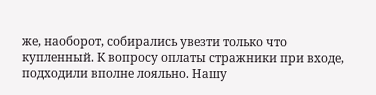же, наоборот, собирались увезти только что купленный. К вопросу оплаты стражники при входе, подходили вполне лояльно. Нашу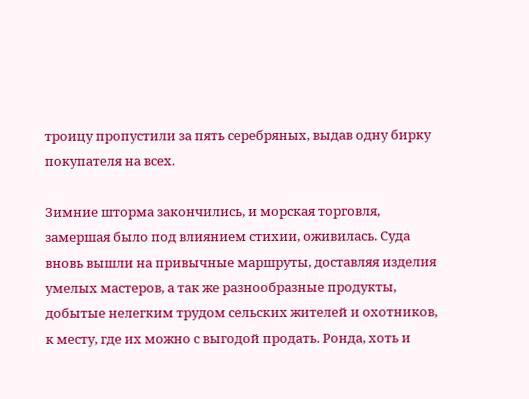троицу пропустили за пять серебряных, выдав одну бирку покупателя на всех.

Зимние шторма закончились, и морская торговля, замершая было под влиянием стихии, оживилась. Суда вновь вышли на привычные маршруты, доставляя изделия умелых мастеров, а так же разнообразные продукты, добытые нелегким трудом сельских жителей и охотников, к месту, где их можно с выгодой продать. Ронда, хоть и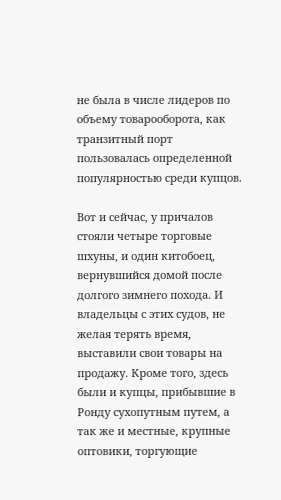не была в числе лидеров по объему товарооборота, как транзитный порт пользовалась определенной популярностью среди купцов.

Вот и сейчас, у причалов стояли четыре торговые шхуны, и один китобоец, вернувшийся домой после долгого зимнего похода. И владельцы с этих судов, не желая терять время, выставили свои товары на продажу. Кроме того, здесь были и купцы, прибывшие в Ронду сухопутным путем, а так же и местные, крупные оптовики, торгующие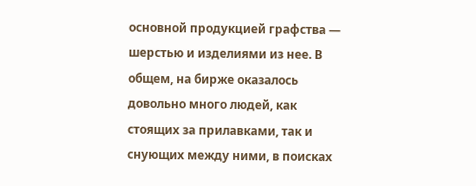основной продукцией графства — шерстью и изделиями из нее. В общем, на бирже оказалось довольно много людей, как стоящих за прилавками, так и снующих между ними, в поисках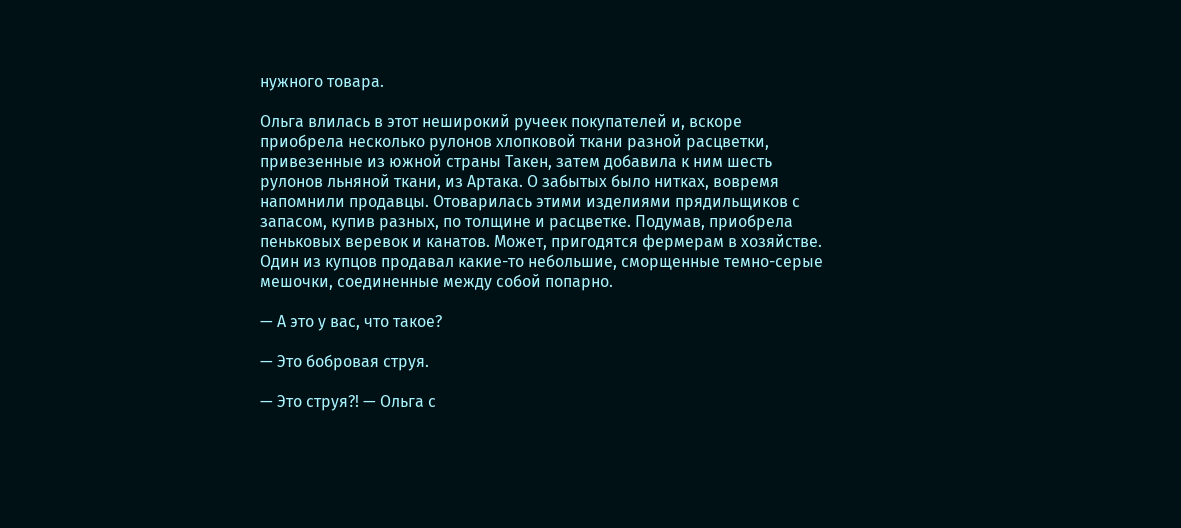нужного товара.

Ольга влилась в этот неширокий ручеек покупателей и, вскоре приобрела несколько рулонов хлопковой ткани разной расцветки, привезенные из южной страны Такен, затем добавила к ним шесть рулонов льняной ткани, из Артака. О забытых было нитках, вовремя напомнили продавцы. Отоварилась этими изделиями прядильщиков с запасом, купив разных, по толщине и расцветке. Подумав, приобрела пеньковых веревок и канатов. Может, пригодятся фермерам в хозяйстве. Один из купцов продавал какие-то небольшие, сморщенные темно-серые мешочки, соединенные между собой попарно.

— А это у вас, что такое?

— Это бобровая струя.

— Это струя?! — Ольга с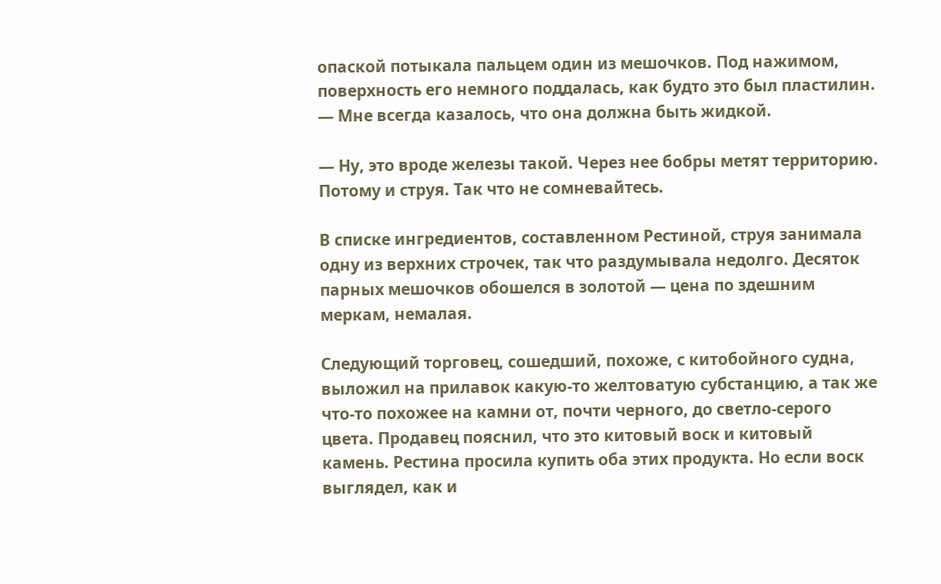опаской потыкала пальцем один из мешочков. Под нажимом, поверхность его немного поддалась, как будто это был пластилин. — Мне всегда казалось, что она должна быть жидкой.

— Ну, это вроде железы такой. Через нее бобры метят территорию. Потому и струя. Так что не сомневайтесь.

В списке ингредиентов, составленном Рестиной, струя занимала одну из верхних строчек, так что раздумывала недолго. Десяток парных мешочков обошелся в золотой — цена по здешним меркам, немалая.

Следующий торговец, сошедший, похоже, с китобойного судна, выложил на прилавок какую-то желтоватую субстанцию, а так же что-то похожее на камни от, почти черного, до светло-серого цвета. Продавец пояснил, что это китовый воск и китовый камень. Рестина просила купить оба этих продукта. Но если воск выглядел, как и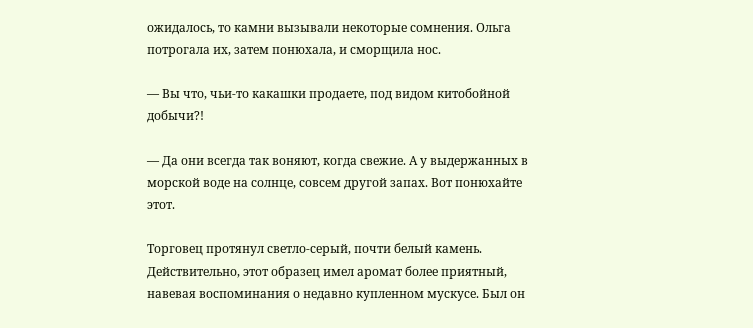ожидалось, то камни вызывали некоторые сомнения. Ольга потрогала их, затем понюхала, и сморщила нос.

— Вы что, чьи-то какашки продаете, под видом китобойной добычи?!

— Да они всегда так воняют, когда свежие. А у выдержанных в морской воде на солнце, совсем другой запах. Вот понюхайте этот.

Торговец протянул светло-серый, почти белый камень. Действительно, этот образец имел аромат более приятный, навевая воспоминания о недавно купленном мускусе. Был он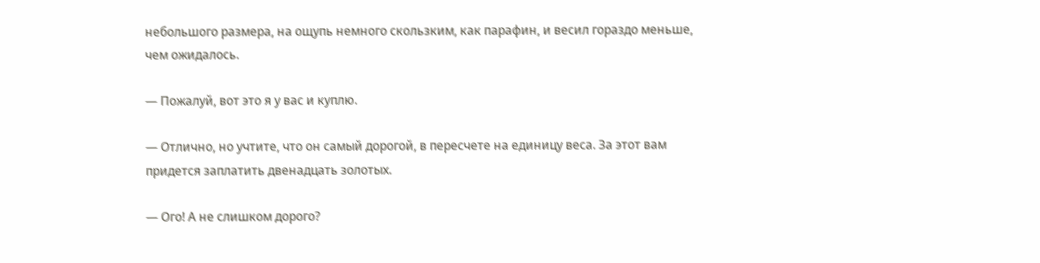небольшого размера, на ощупь немного скользким, как парафин, и весил гораздо меньше, чем ожидалось.

— Пожалуй, вот это я у вас и куплю.

— Отлично, но учтите, что он самый дорогой, в пересчете на единицу веса. За этот вам придется заплатить двенадцать золотых.

— Ого! А не слишком дорого?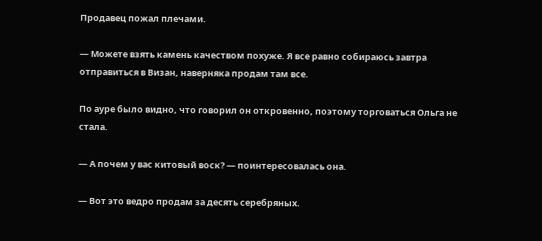Продавец пожал плечами.

— Можете взять камень качеством похуже. Я все равно собираюсь завтра отправиться в Визан, наверняка продам там все.

По ауре было видно, что говорил он откровенно, поэтому торговаться Ольга не стала.

— А почем у вас китовый воск? — поинтересовалась она.

— Вот это ведро продам за десять серебряных.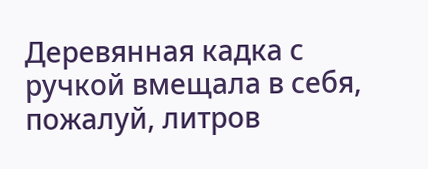Деревянная кадка с ручкой вмещала в себя, пожалуй, литров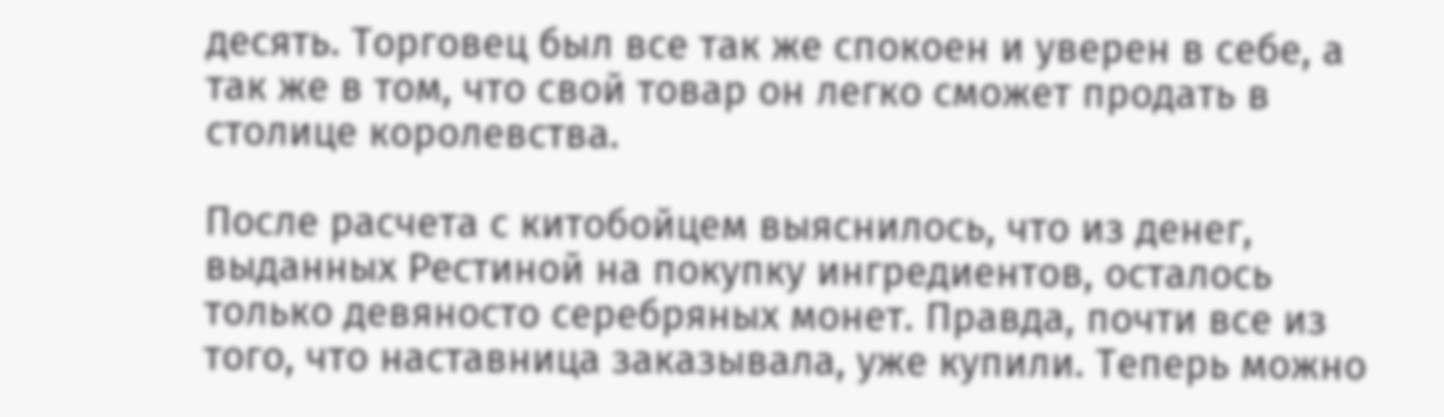десять. Торговец был все так же спокоен и уверен в себе, а так же в том, что свой товар он легко сможет продать в столице королевства.

После расчета с китобойцем выяснилось, что из денег, выданных Рестиной на покупку ингредиентов, осталось только девяносто серебряных монет. Правда, почти все из того, что наставница заказывала, уже купили. Теперь можно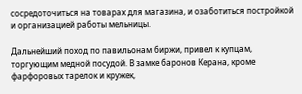сосредоточиться на товарах для магазина, и озаботиться постройкой и организацией работы мельницы.

Дальнейший поход по павильонам биржи, привел к купцам, торгующим медной посудой. В замке баронов Керана, кроме фарфоровых тарелок и кружек,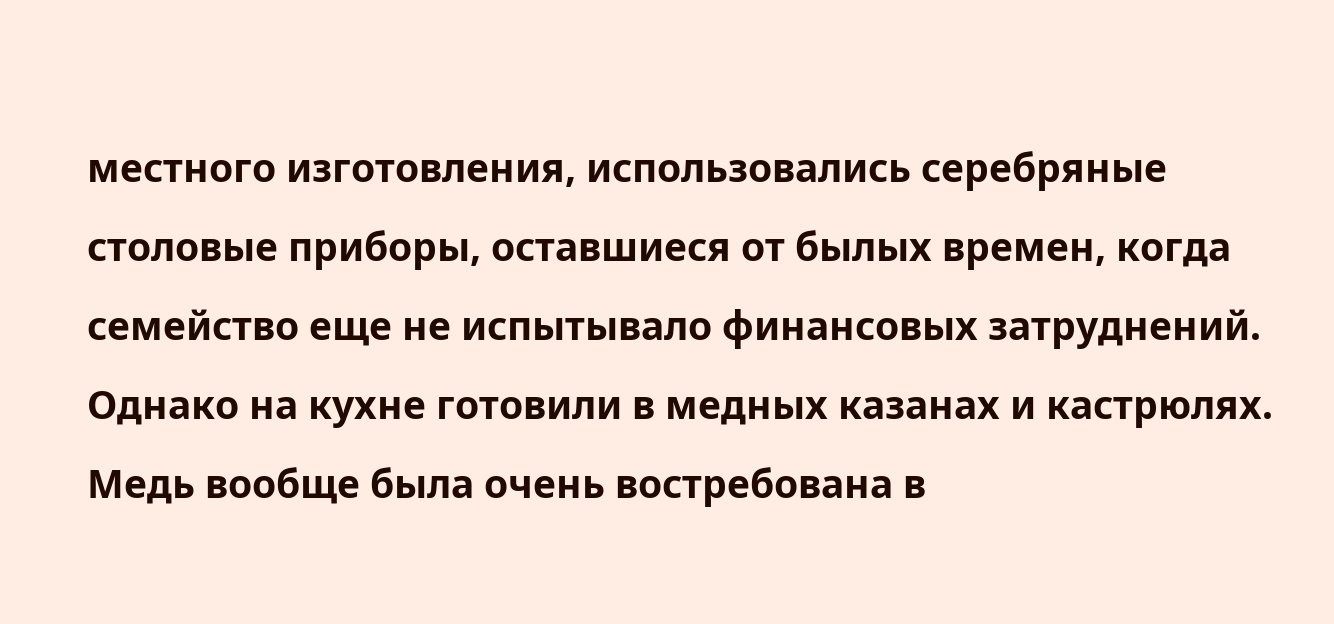местного изготовления, использовались серебряные столовые приборы, оставшиеся от былых времен, когда семейство еще не испытывало финансовых затруднений. Однако на кухне готовили в медных казанах и кастрюлях. Медь вообще была очень востребована в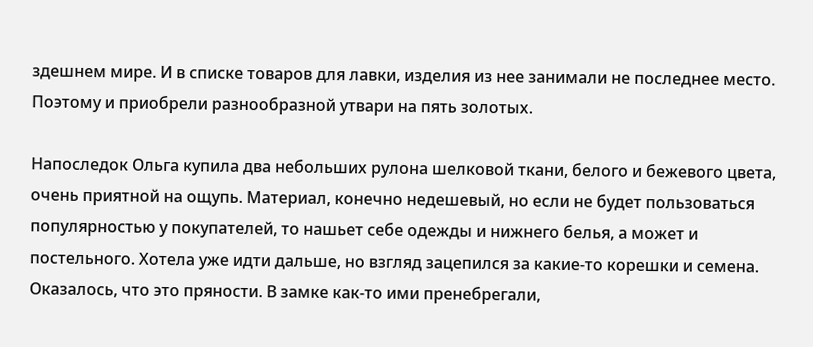здешнем мире. И в списке товаров для лавки, изделия из нее занимали не последнее место. Поэтому и приобрели разнообразной утвари на пять золотых.

Напоследок Ольга купила два небольших рулона шелковой ткани, белого и бежевого цвета, очень приятной на ощупь. Материал, конечно недешевый, но если не будет пользоваться популярностью у покупателей, то нашьет себе одежды и нижнего белья, а может и постельного. Хотела уже идти дальше, но взгляд зацепился за какие-то корешки и семена. Оказалось, что это пряности. В замке как-то ими пренебрегали,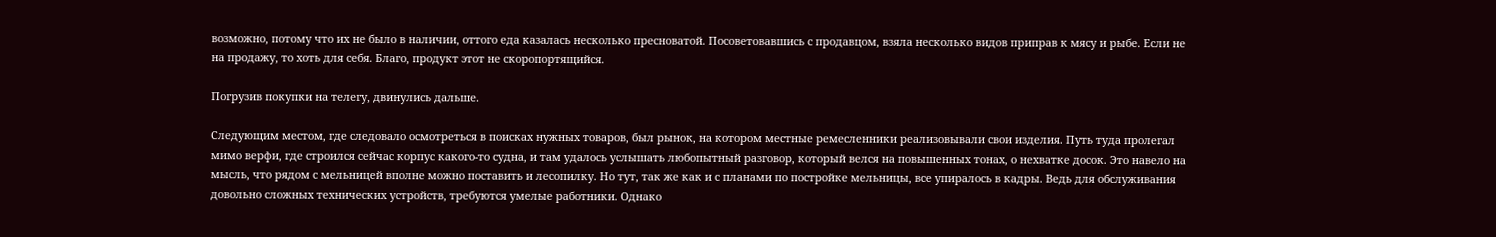возможно, потому что их не было в наличии, оттого еда казалась несколько пресноватой. Посоветовавшись с продавцом, взяла несколько видов приправ к мясу и рыбе. Если не на продажу, то хоть для себя. Благо, продукт этот не скоропортящийся.

Погрузив покупки на телегу, двинулись дальше.

Следующим местом, где следовало осмотреться в поисках нужных товаров, был рынок, на котором местные ремесленники реализовывали свои изделия. Путь туда пролегал мимо верфи, где строился сейчас корпус какого-то судна, и там удалось услышать любопытный разговор, который велся на повышенных тонах, о нехватке досок. Это навело на мысль, что рядом с мельницей вполне можно поставить и лесопилку. Но тут, так же как и с планами по постройке мельницы, все упиралось в кадры. Ведь для обслуживания довольно сложных технических устройств, требуются умелые работники. Однако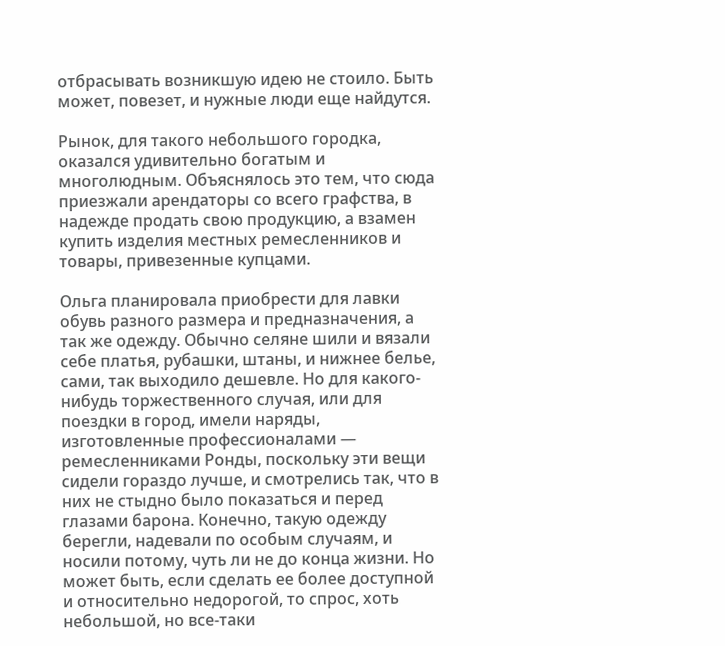отбрасывать возникшую идею не стоило. Быть может, повезет, и нужные люди еще найдутся.

Рынок, для такого небольшого городка, оказался удивительно богатым и многолюдным. Объяснялось это тем, что сюда приезжали арендаторы со всего графства, в надежде продать свою продукцию, а взамен купить изделия местных ремесленников и товары, привезенные купцами.

Ольга планировала приобрести для лавки обувь разного размера и предназначения, а так же одежду. Обычно селяне шили и вязали себе платья, рубашки, штаны, и нижнее белье, сами, так выходило дешевле. Но для какого-нибудь торжественного случая, или для поездки в город, имели наряды, изготовленные профессионалами — ремесленниками Ронды, поскольку эти вещи сидели гораздо лучше, и смотрелись так, что в них не стыдно было показаться и перед глазами барона. Конечно, такую одежду берегли, надевали по особым случаям, и носили потому, чуть ли не до конца жизни. Но может быть, если сделать ее более доступной и относительно недорогой, то спрос, хоть небольшой, но все-таки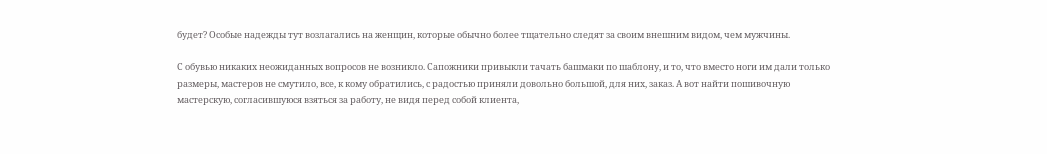будет? Особые надежды тут возлагались на женщин, которые обычно более тщательно следят за своим внешним видом, чем мужчины.

С обувью никаких неожиданных вопросов не возникло. Сапожники привыкли тачать башмаки по шаблону, и то, что вместо ноги им дали только размеры, мастеров не смутило, все, к кому обратились, с радостью приняли довольно большой, для них, заказ. А вот найти пошивочную мастерскую, согласившуюся взяться за работу, не видя перед собой клиента,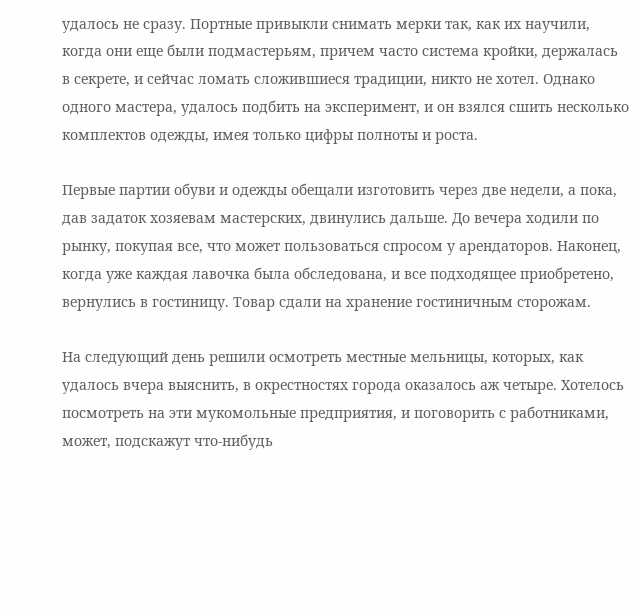удалось не сразу. Портные привыкли снимать мерки так, как их научили, когда они еще были подмастерьям, причем часто система кройки, держалась в секрете, и сейчас ломать сложившиеся традиции, никто не хотел. Однако одного мастера, удалось подбить на эксперимент, и он взялся сшить несколько комплектов одежды, имея только цифры полноты и роста.

Первые партии обуви и одежды обещали изготовить через две недели, а пока, дав задаток хозяевам мастерских, двинулись дальше. До вечера ходили по рынку, покупая все, что может пользоваться спросом у арендаторов. Наконец, когда уже каждая лавочка была обследована, и все подходящее приобретено, вернулись в гостиницу. Товар сдали на хранение гостиничным сторожам.

На следующий день решили осмотреть местные мельницы, которых, как удалось вчера выяснить, в окрестностях города оказалось аж четыре. Хотелось посмотреть на эти мукомольные предприятия, и поговорить с работниками, может, подскажут что-нибудь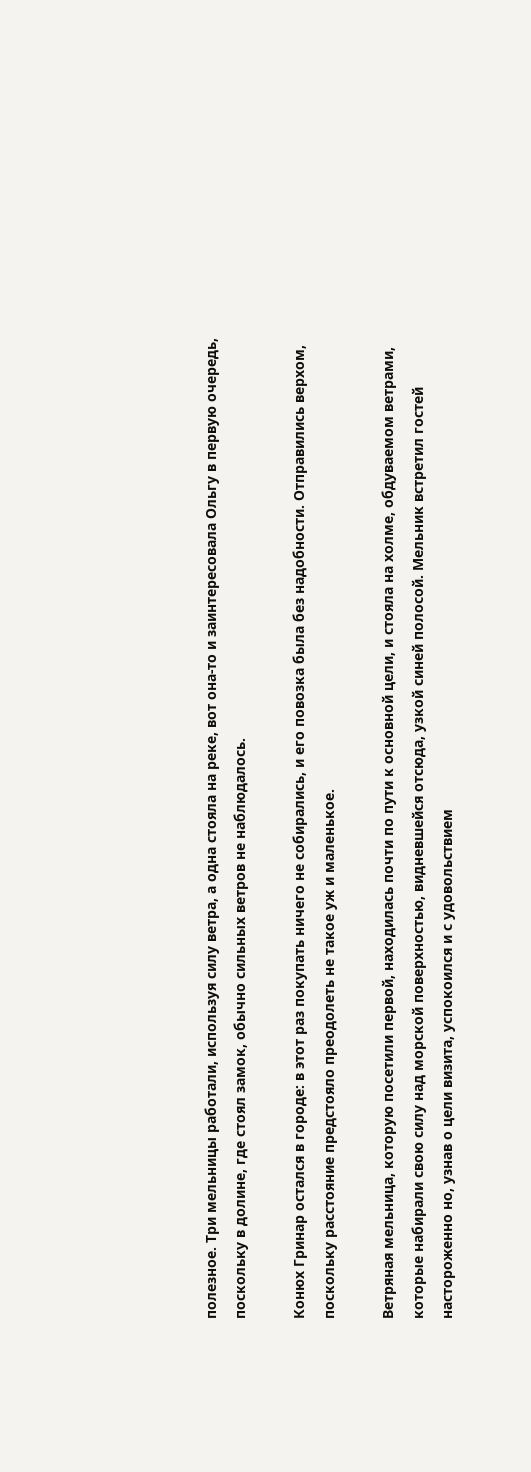полезное. Три мельницы работали, используя силу ветра, а одна стояла на реке, вот она-то и заинтересовала Ольгу в первую очередь, поскольку в долине, где стоял замок, обычно сильных ветров не наблюдалось.

Конюх Гринар остался в городе: в этот раз покупать ничего не собирались, и его повозка была без надобности. Отправились верхом, поскольку расстояние предстояло преодолеть не такое уж и маленькое.

Ветряная мельница, которую посетили первой, находилась почти по пути к основной цели, и стояла на холме, обдуваемом ветрами, которые набирали свою силу над морской поверхностью, видневшейся отсюда, узкой синей полосой. Мельник встретил гостей настороженно но, узнав о цели визита, успокоился и с удовольствием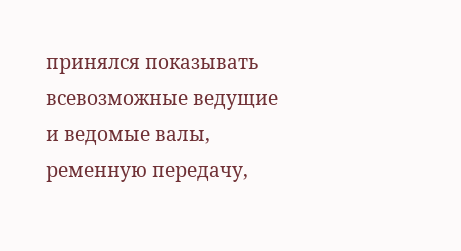принялся показывать всевозможные ведущие и ведомые валы, ременную передачу,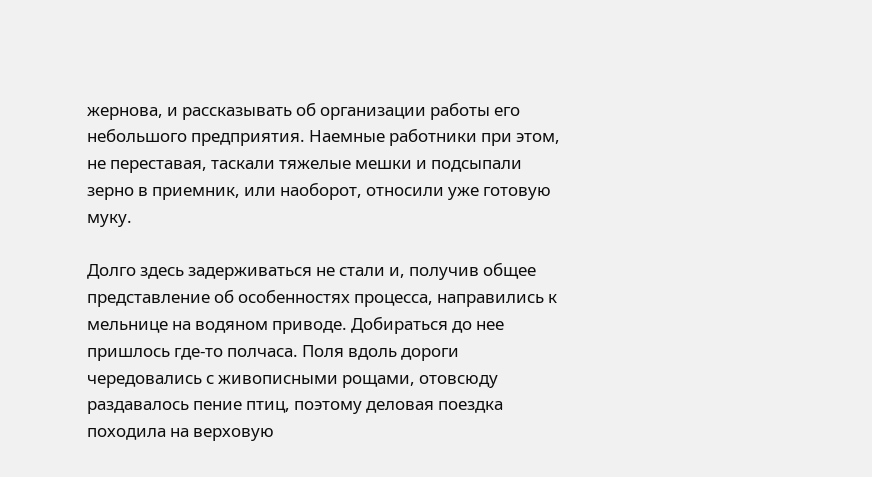жернова, и рассказывать об организации работы его небольшого предприятия. Наемные работники при этом, не переставая, таскали тяжелые мешки и подсыпали зерно в приемник, или наоборот, относили уже готовую муку.

Долго здесь задерживаться не стали и, получив общее представление об особенностях процесса, направились к мельнице на водяном приводе. Добираться до нее пришлось где-то полчаса. Поля вдоль дороги чередовались с живописными рощами, отовсюду раздавалось пение птиц, поэтому деловая поездка походила на верховую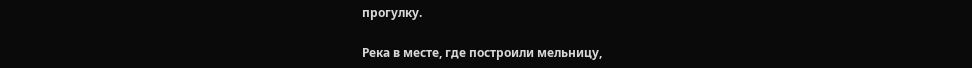прогулку.

Река в месте, где построили мельницу,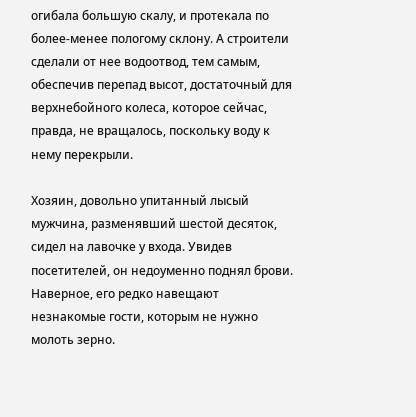огибала большую скалу, и протекала по более-менее пологому склону. А строители сделали от нее водоотвод, тем самым, обеспечив перепад высот, достаточный для верхнебойного колеса, которое сейчас, правда, не вращалось, поскольку воду к нему перекрыли.

Хозяин, довольно упитанный лысый мужчина, разменявший шестой десяток, сидел на лавочке у входа. Увидев посетителей, он недоуменно поднял брови. Наверное, его редко навещают незнакомые гости, которым не нужно молоть зерно.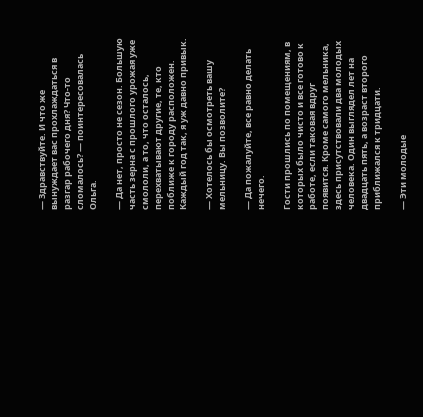— Здравствуйте. И что же вынуждает вас прохлаждаться в разгар рабочего дня? Что-то сломалось? — поинтересовалась Ольга.

— Да нет, просто не сезон. Большую часть зерна с прошлого урожая уже смололи, а то, что осталось, перехватывают другие, те, кто поближе к городу расположен. Каждый год так, я уж давно привык.

— Хотелось бы осмотреть вашу мельницу. Вы позволите?

— Да пожалуйте, все равно делать нечего.

Гости прошлись по помещениям, в которых было чисто и все готово к работе, если таковая вдруг появится. Кроме самого мельника, здесь присутствовали два молодых человека. Один выглядел лет на двадцать пять, а возраст второго приближался к тридцати.

— Эти молодые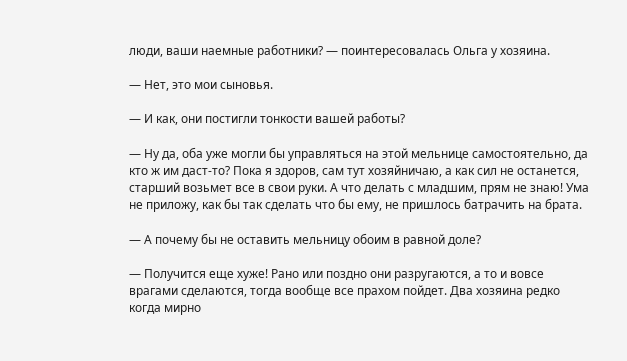люди, ваши наемные работники? — поинтересовалась Ольга у хозяина.

— Нет, это мои сыновья.

— И как, они постигли тонкости вашей работы?

— Ну да, оба уже могли бы управляться на этой мельнице самостоятельно, да кто ж им даст-то? Пока я здоров, сам тут хозяйничаю, а как сил не останется, старший возьмет все в свои руки. А что делать с младшим, прям не знаю! Ума не приложу, как бы так сделать что бы ему, не пришлось батрачить на брата.

— А почему бы не оставить мельницу обоим в равной доле?

— Получится еще хуже! Рано или поздно они разругаются, а то и вовсе врагами сделаются, тогда вообще все прахом пойдет. Два хозяина редко когда мирно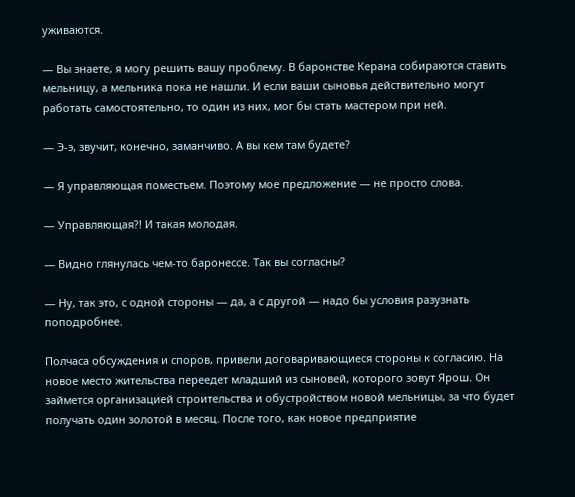уживаются.

— Вы знаете, я могу решить вашу проблему. В баронстве Керана собираются ставить мельницу, а мельника пока не нашли. И если ваши сыновья действительно могут работать самостоятельно, то один из них, мог бы стать мастером при ней.

— Э-э, звучит, конечно, заманчиво. А вы кем там будете?

— Я управляющая поместьем. Поэтому мое предложение — не просто слова.

— Управляющая?! И такая молодая.

— Видно глянулась чем-то баронессе. Так вы согласны?

— Ну, так это, с одной стороны — да, а с другой — надо бы условия разузнать поподробнее.

Полчаса обсуждения и споров, привели договаривающиеся стороны к согласию. На новое место жительства переедет младший из сыновей, которого зовут Ярош. Он займется организацией строительства и обустройством новой мельницы, за что будет получать один золотой в месяц. После того, как новое предприятие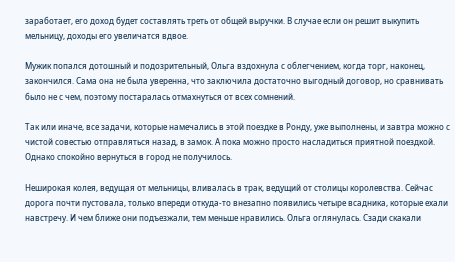заработает, его доход будет составлять треть от общей выручки. В случае если он решит выкупить мельницу, доходы его увеличатся вдвое.

Мужик попался дотошный и подозрительный, Ольга вздохнула с облегчением, когда торг, наконец, закончился. Сама она не была уверенна, что заключила достаточно выгодный договор, но сравнивать было не с чем, поэтому постаралась отмахнуться от всех сомнений.

Так или иначе, все задачи, которые намечались в этой поездке в Ронду, уже выполнены, и завтра можно с чистой совестью отправляться назад, в замок. А пока можно просто насладиться приятной поездкой. Однако спокойно вернуться в город не получилось.

Неширокая колея, ведущая от мельницы, вливалась в трак, ведущий от столицы королевства. Сейчас дорога почти пустовала, только впереди откуда-то внезапно появились четыре всадника, которые ехали навстречу. И чем ближе они подъезжали, тем меньше нравились. Ольга оглянулась. Сзади скакали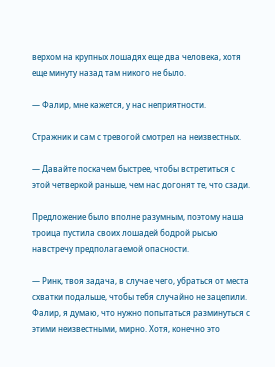верхом на крупных лошадях еще два человека, хотя еще минуту назад там никого не было.

— Фалир, мне кажется, у нас неприятности.

Стражник и сам с тревогой смотрел на неизвестных.

— Давайте поскачем быстрее, чтобы встретиться с этой четверкой раньше, чем нас догонят те, что сзади.

Предложение было вполне разумным, поэтому наша троица пустила своих лошадей бодрой рысью навстречу предполагаемой опасности.

— Ринк, твоя задача, в случае чего, убраться от места схватки подальше, чтобы тебя случайно не зацепили. Фалир, я думаю, что нужно попытаться разминуться с этими неизвестными, мирно. Хотя, конечно это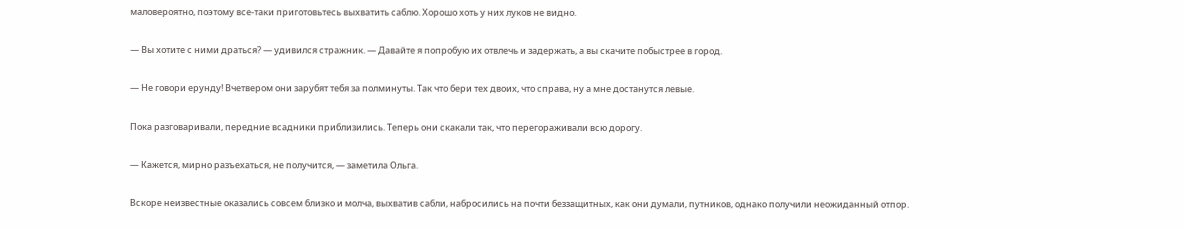маловероятно, поэтому все-таки приготовьтесь выхватить саблю. Хорошо хоть у них луков не видно.

— Вы хотите с ними драться? — удивился стражник. — Давайте я попробую их отвлечь и задержать, а вы скачите побыстрее в город.

— Не говори ерунду! Вчетвером они зарубят тебя за полминуты. Так что бери тех двоих, что справа, ну а мне достанутся левые.

Пока разговаривали, передние всадники приблизились. Теперь они скакали так, что перегораживали всю дорогу.

— Кажется, мирно разъехаться, не получится, — заметила Ольга.

Вскоре неизвестные оказались совсем близко и молча, выхватив сабли, набросились на почти беззащитных, как они думали, путников, однако получили неожиданный отпор.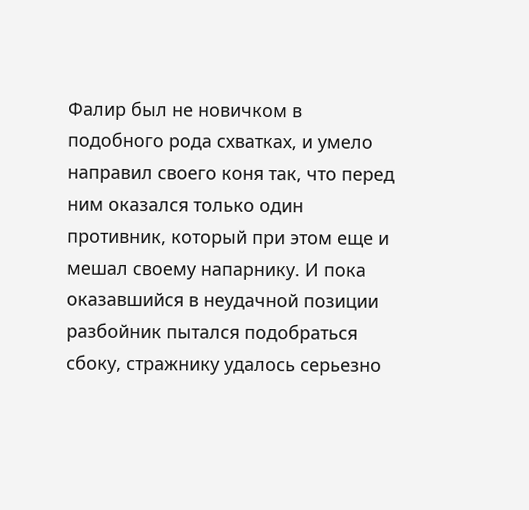Фалир был не новичком в подобного рода схватках, и умело направил своего коня так, что перед ним оказался только один противник, который при этом еще и мешал своему напарнику. И пока оказавшийся в неудачной позиции разбойник пытался подобраться сбоку, стражнику удалось серьезно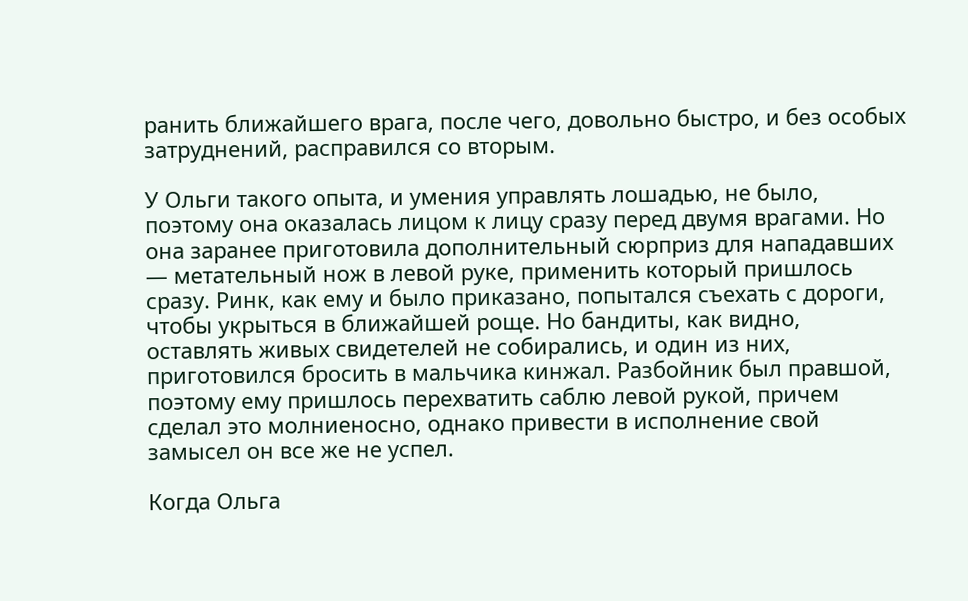ранить ближайшего врага, после чего, довольно быстро, и без особых затруднений, расправился со вторым.

У Ольги такого опыта, и умения управлять лошадью, не было, поэтому она оказалась лицом к лицу сразу перед двумя врагами. Но она заранее приготовила дополнительный сюрприз для нападавших — метательный нож в левой руке, применить который пришлось сразу. Ринк, как ему и было приказано, попытался съехать с дороги, чтобы укрыться в ближайшей роще. Но бандиты, как видно, оставлять живых свидетелей не собирались, и один из них, приготовился бросить в мальчика кинжал. Разбойник был правшой, поэтому ему пришлось перехватить саблю левой рукой, причем сделал это молниеносно, однако привести в исполнение свой замысел он все же не успел.

Когда Ольга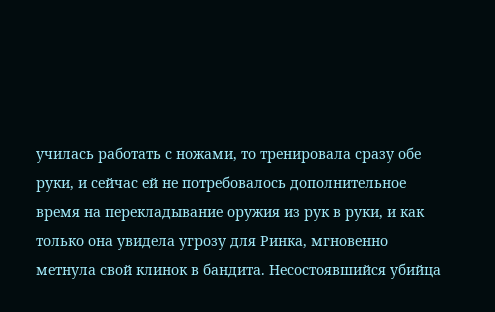училась работать с ножами, то тренировала сразу обе руки, и сейчас ей не потребовалось дополнительное время на перекладывание оружия из рук в руки, и как только она увидела угрозу для Ринка, мгновенно метнула свой клинок в бандита. Несостоявшийся убийца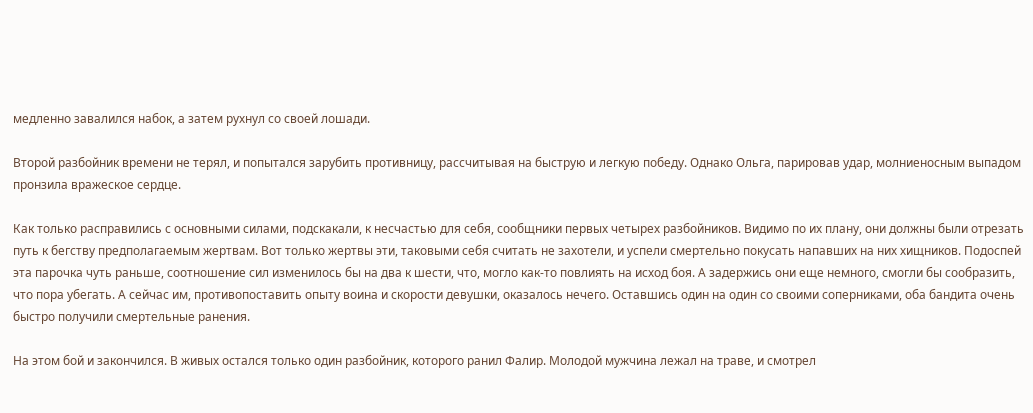медленно завалился набок, а затем рухнул со своей лошади.

Второй разбойник времени не терял, и попытался зарубить противницу, рассчитывая на быструю и легкую победу. Однако Ольга, парировав удар, молниеносным выпадом пронзила вражеское сердце.

Как только расправились с основными силами, подскакали, к несчастью для себя, сообщники первых четырех разбойников. Видимо по их плану, они должны были отрезать путь к бегству предполагаемым жертвам. Вот только жертвы эти, таковыми себя считать не захотели, и успели смертельно покусать напавших на них хищников. Подоспей эта парочка чуть раньше, соотношение сил изменилось бы на два к шести, что, могло как-то повлиять на исход боя. А задержись они еще немного, смогли бы сообразить, что пора убегать. А сейчас им, противопоставить опыту воина и скорости девушки, оказалось нечего. Оставшись один на один со своими соперниками, оба бандита очень быстро получили смертельные ранения.

На этом бой и закончился. В живых остался только один разбойник, которого ранил Фалир. Молодой мужчина лежал на траве, и смотрел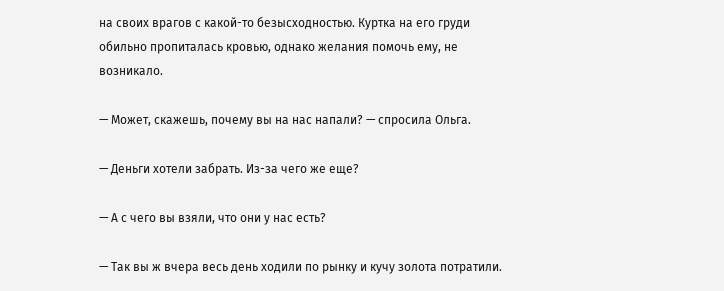на своих врагов с какой-то безысходностью. Куртка на его груди обильно пропиталась кровью, однако желания помочь ему, не возникало.

— Может, скажешь, почему вы на нас напали? — спросила Ольга.

— Деньги хотели забрать. Из-за чего же еще?

— А с чего вы взяли, что они у нас есть?

— Так вы ж вчера весь день ходили по рынку и кучу золота потратили.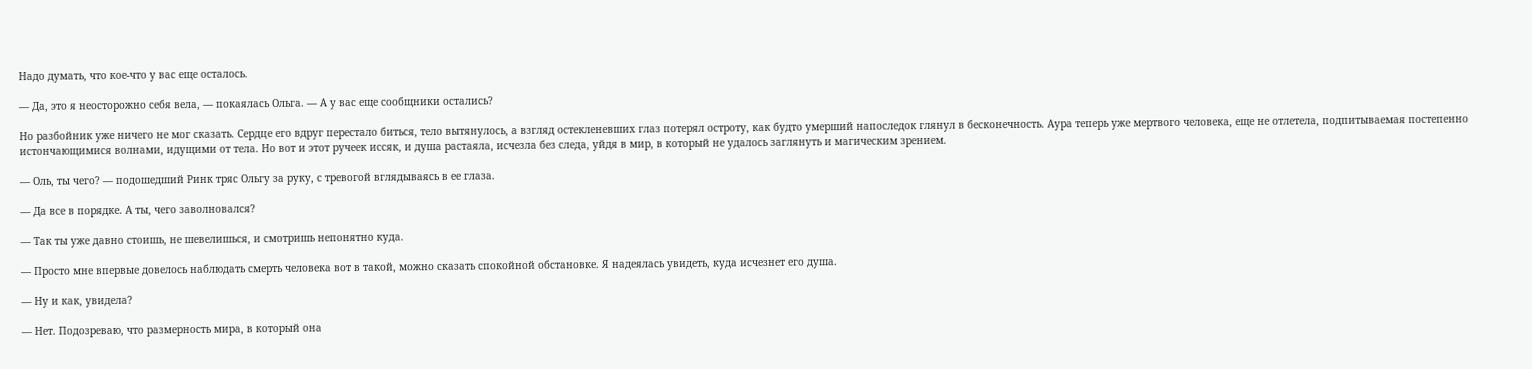Надо думать, что кое-что у вас еще осталось.

— Да, это я неосторожно себя вела, — покаялась Ольга. — А у вас еще сообщники остались?

Но разбойник уже ничего не мог сказать. Сердце его вдруг перестало биться, тело вытянулось, а взгляд остекленевших глаз потерял остроту, как будто умерший напоследок глянул в бесконечность. Аура теперь уже мертвого человека, еще не отлетела, подпитываемая постепенно истончающимися волнами, идущими от тела. Но вот и этот ручеек иссяк, и душа растаяла, исчезла без следа, уйдя в мир, в который не удалось заглянуть и магическим зрением.

— Оль, ты чего? — подошедший Ринк тряс Ольгу за руку, с тревогой вглядываясь в ее глаза.

— Да все в порядке. А ты, чего заволновался?

— Так ты уже давно стоишь, не шевелишься, и смотришь непонятно куда.

— Просто мне впервые довелось наблюдать смерть человека вот в такой, можно сказать спокойной обстановке. Я надеялась увидеть, куда исчезнет его душа.

— Ну и как, увидела?

— Нет. Подозреваю, что размерность мира, в который она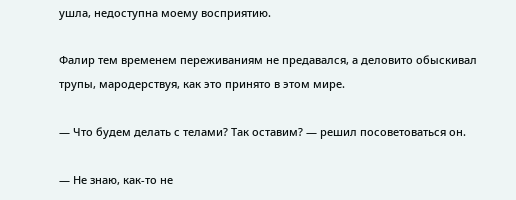ушла, недоступна моему восприятию.

Фалир тем временем переживаниям не предавался, а деловито обыскивал трупы, мародерствуя, как это принято в этом мире.

— Что будем делать с телами? Так оставим? — решил посоветоваться он.

— Не знаю, как-то не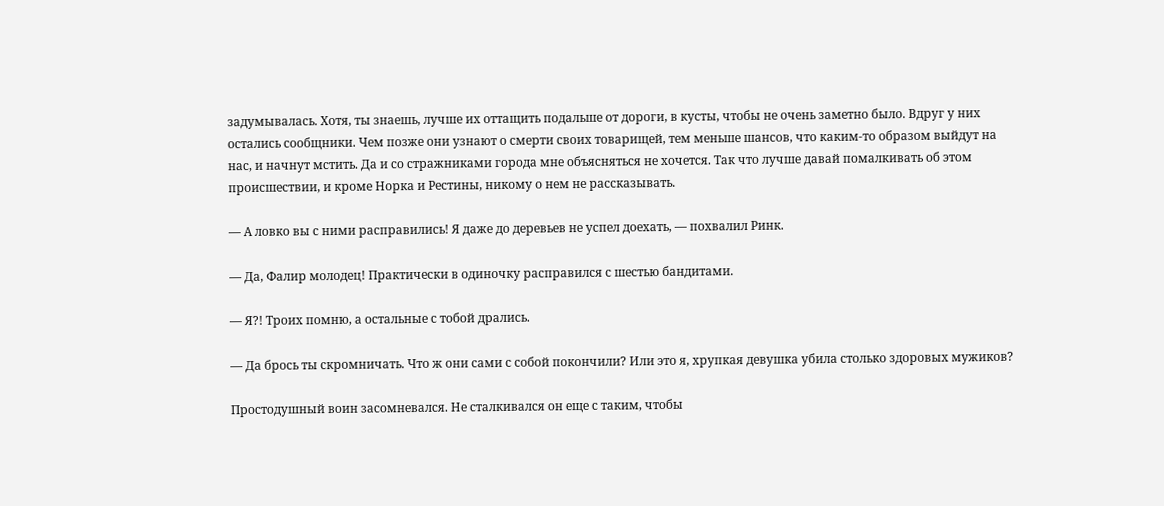задумывалась. Хотя, ты знаешь, лучше их оттащить подальше от дороги, в кусты, чтобы не очень заметно было. Вдруг у них остались сообщники. Чем позже они узнают о смерти своих товарищей, тем меньше шансов, что каким-то образом выйдут на нас, и начнут мстить. Да и со стражниками города мне объясняться не хочется. Так что лучше давай помалкивать об этом происшествии, и кроме Норка и Рестины, никому о нем не рассказывать.

— А ловко вы с ними расправились! Я даже до деревьев не успел доехать, — похвалил Ринк.

— Да, Фалир молодец! Практически в одиночку расправился с шестью бандитами.

— Я?! Троих помню, а остальные с тобой дрались.

— Да брось ты скромничать. Что ж они сами с собой покончили? Или это я, хрупкая девушка убила столько здоровых мужиков?

Простодушный воин засомневался. Не сталкивался он еще с таким, чтобы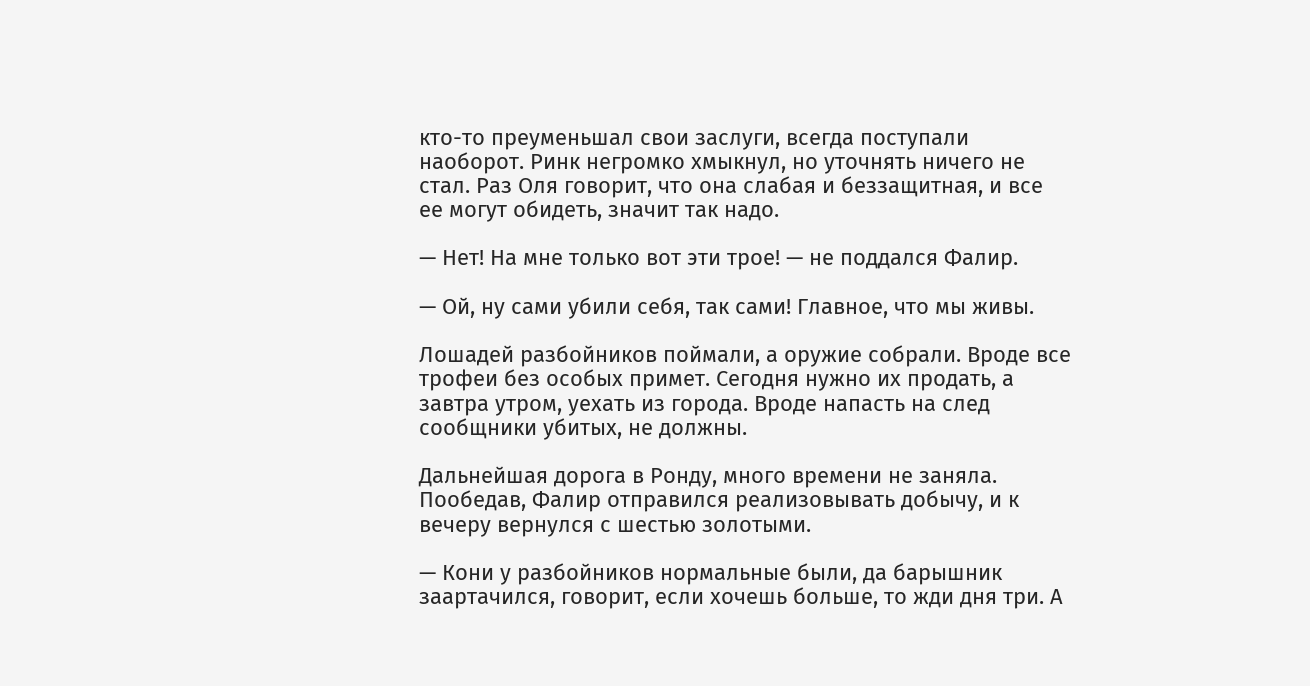кто-то преуменьшал свои заслуги, всегда поступали наоборот. Ринк негромко хмыкнул, но уточнять ничего не стал. Раз Оля говорит, что она слабая и беззащитная, и все ее могут обидеть, значит так надо.

— Нет! На мне только вот эти трое! — не поддался Фалир.

— Ой, ну сами убили себя, так сами! Главное, что мы живы.

Лошадей разбойников поймали, а оружие собрали. Вроде все трофеи без особых примет. Сегодня нужно их продать, а завтра утром, уехать из города. Вроде напасть на след сообщники убитых, не должны.

Дальнейшая дорога в Ронду, много времени не заняла. Пообедав, Фалир отправился реализовывать добычу, и к вечеру вернулся с шестью золотыми.

— Кони у разбойников нормальные были, да барышник заартачился, говорит, если хочешь больше, то жди дня три. А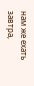нам же ехать завтра,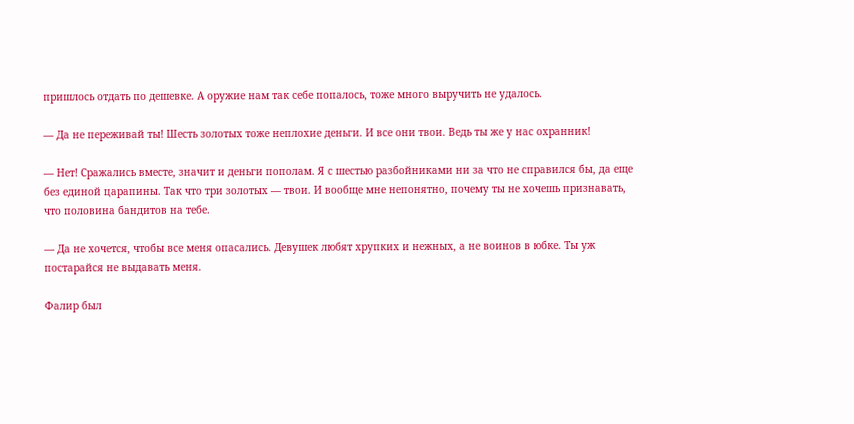пришлось отдать по дешевке. А оружие нам так себе попалось, тоже много выручить не удалось.

— Да не переживай ты! Шесть золотых тоже неплохие деньги. И все они твои. Ведь ты же у нас охранник!

— Нет! Сражались вместе, значит и деньги пополам. Я с шестью разбойниками ни за что не справился бы, да еще без единой царапины. Так что три золотых — твои. И вообще мне непонятно, почему ты не хочешь признавать, что половина бандитов на тебе.

— Да не хочется, чтобы все меня опасались. Девушек любят хрупких и нежных, а не воинов в юбке. Ты уж постарайся не выдавать меня.

Фалир был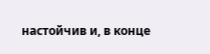настойчив и, в конце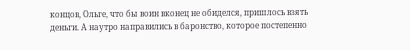концов, Ольге, что бы воин вконец не обиделся, пришлось взять деньги. А наутро направились в баронство, которое постепенно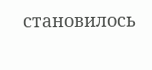становилось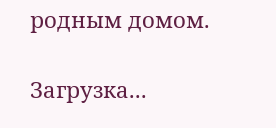родным домом.

Загрузка...